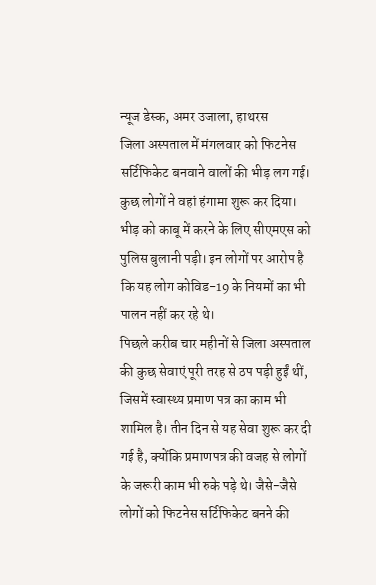न्यूज डेस्क, अमर उजाला, हाथरस
जिला अस्पताल में मंगलवार को फिटनेस सर्टिफिकेट बनवाने वालों की भीड़ लग गई। कुछ लोगों ने वहां हंगामा शुरू कर दिया। भीड़ को काबू में करने के लिए सीएमएस को पुलिस बुलानी पड़ी। इन लोगों पर आरोप है कि यह लोग कोविड-19 के नियमों का भी पालन नहीं कर रहे थे।
पिछले करीब चार महीनों से जिला अस्पताल की कुछ सेवाएं पूरी तरह से ठप पड़ी हुईं थीं, जिसमें स्वास्थ्य प्रमाण पत्र का काम भी शामिल है। तीन दिन से यह सेवा शुरू कर दी गई है, क्योंकि प्रमाणपत्र की वजह से लोगों के जरूरी काम भी रुके पड़े थे। जैसे-जैसे लोगों को फिटनेस सर्टिफिकेट बनने की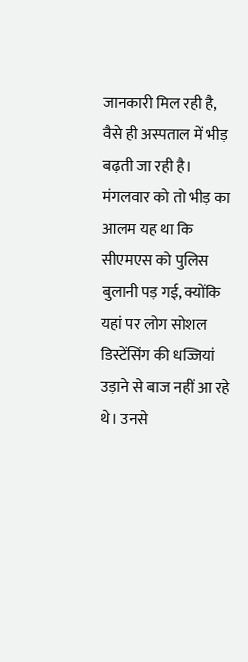जानकारी मिल रही है, वैसे ही अस्पताल में भीड़ बढ़ती जा रही है।
मंगलवार को तो भीड़ का आलम यह था कि सीएमएस को पुलिस बुलानी पड़ गई, क्योंकि यहां पर लोग सोशल डिस्टेंसिंग की धज्जियां उड़ाने से बाज नहीं आ रहे थे। उनसे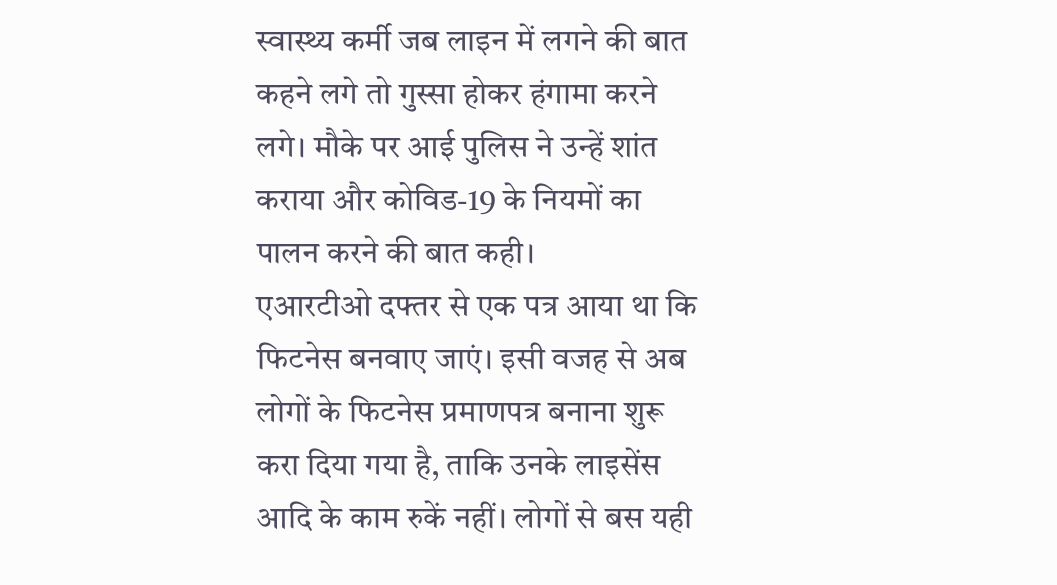स्वास्थ्य कर्मी जब लाइन में लगने की बात कहने लगे तो गुस्सा होकर हंगामा करने लगे। मौके पर आई पुलिस ने उन्हें शांत कराया और कोविड-19 के नियमों का पालन करने की बात कही।
एआरटीओ दफ्तर से एक पत्र आया था कि फिटनेस बनवाए जाएं। इसी वजह से अब लोगों के फिटनेस प्रमाणपत्र बनाना शुरू करा दिया गया है, ताकि उनके लाइसेंस आदि के काम रुकें नहीं। लोगों से बस यही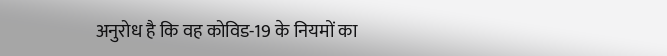अनुरोध है कि वह कोविड-19 के नियमों का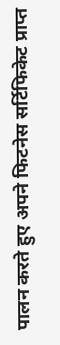पालन करते हुए अपने फिटनेस सर्टिफिकेट प्राप्त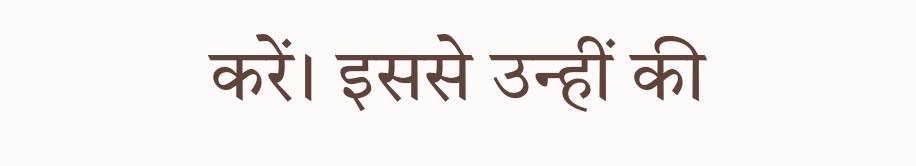करें। इससे उन्हीं की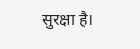सुरक्षा है।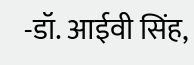-डॉ. आईवी सिंह,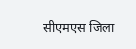सीएमएस जिला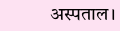अस्पताल।